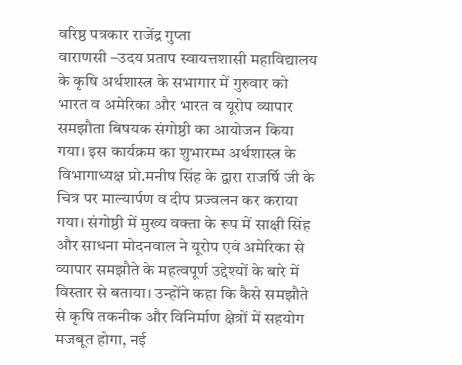वरिष्ठ पत्रकार राजेंद्र गुप्ता
वाराणसी –उदय प्रताप स्वायत्तशासी महाविद्यालय के कृषि अर्थशास्त्र के सभागार में गुरुवार को भारत व अमेरिका और भारत व यूरोप व्यापार समझौता बिषयक संगोष्ठी का आयोजन किया गया। इस कार्यक्रम का शुभारम्भ अर्थशास्त्र के विभागाध्यक्ष प्रो.मनीष सिंह के द्वारा राजर्षि जी के चित्र पर माल्यार्पण व दीप प्रज्वलन कर कराया गया। संगोष्ठी में मुख्य वक्ता के रूप में साक्षी सिंह और साधना मोदनवाल ने यूरोप एवं अमेरिका से व्यापार समझौते के महत्वपूर्ण उद्देश्यों के बारे में विस्तार से बताया। उन्होंने कहा कि कैसे समझौते से कृषि तकनीक और विनिर्माण क्षेत्रों में सहयोग मजबूत होगा, नई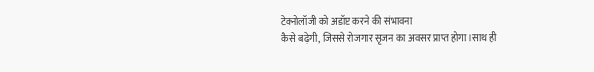टेक्नोलॉजी को अडॉप्ट करने की संभावना
कैसे बढ़ेगी, जिससे रोजगार सृजन का अवसर प्राप्त होगा।साथ ही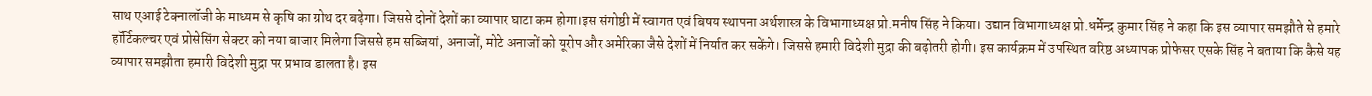साथ एआई टेक्नालॉजी के माध्यम से कृषि का ग्रोथ दर बढ़ेगा। जिससे दोनों देशों का व्यापार घाटा कम होगा।इस संगोष्ठी में स्वागत एवं बिषय स्थापना अर्थशास्त्र के विभागाध्यक्ष प्रो.मनीष सिंह ने किया। उद्यान विभागाध्यक्ष प्रो.धर्मेन्द्र कुमार सिंह ने कहा कि इस व्यापार समझौते से हमारे हॉर्टिकल्चर एवं प्रोसेसिंग सेक्टर को नया बाजार मिलेगा जिससे हम सब्जियां, अनाजों, मोटे अनाजों को यूरोप और अमेरिका जैसे देशों में निर्यात कर सकेंगे। जिससे हमारी विदेशी मुद्रा की बढ़ोतरी होगी। इस कार्यक्रम में उपस्थित वरिष्ठ अध्यापक प्रोफेसर एसके सिंह ने बताया कि कैसे यह व्यापार समझौता हमारी विदेशी मुद्रा पर प्रभाव डालता है। इस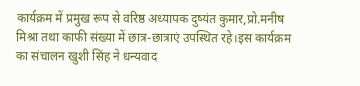कार्यक्रम में प्रमुख रूप से वरिष्ठ अध्यापक दुष्यंत कुमार,प्रो.मनीष मिश्रा तथा काफी संख्या में छात्र-छात्राएं उपस्थित रहे।इस कार्यक्रम का संचालन खुशी सिंह ने धन्यवाद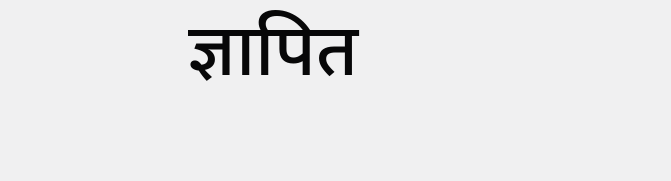ज्ञापित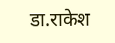डा.राकेश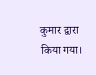कुमार द्वारा किया गया।